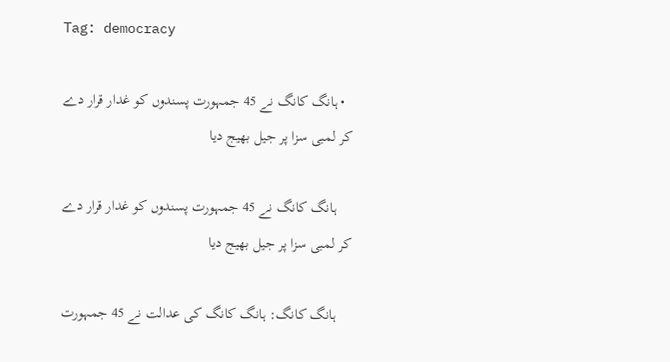Tag: democracy

  • ہانگ کانگ نے 45 جمہورت پسندوں کو غدار قرار دے کر لمبی سزا پر جیل بھیج دیا

    ہانگ کانگ نے 45 جمہورت پسندوں کو غدار قرار دے کر لمبی سزا پر جیل بھیج دیا

    ہانگ کانگ: ہانگ کانگ کی عدالت نے 45 جمہورت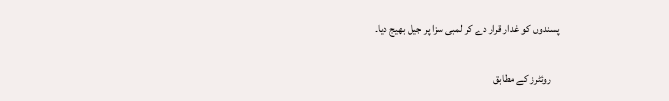پسندوں کو غدار قرار دے کر لمبی سزا پر جیل بھیج دیا۔

    روئٹرز کے مطابق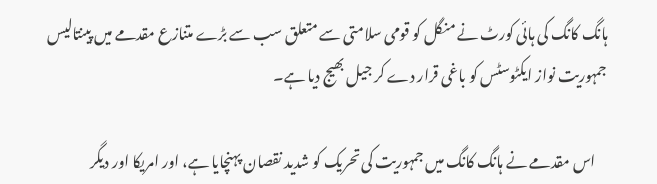ہانگ کانگ کی ہائی کورٹ نے منگل کو قومی سلامتی سے متعلق سب سے بڑے متنازع مقدمے میں پینتالیس جمہوریت نواز ایکٹوسٹس کو باغی قرار دے کر جیل بھیج دیا ہے۔

    اس مقدمے نے ہانگ کانگ میں جمہوریت کی تحریک کو شدید نقصان پہنچایا ہے، اور امریکا اور دیگر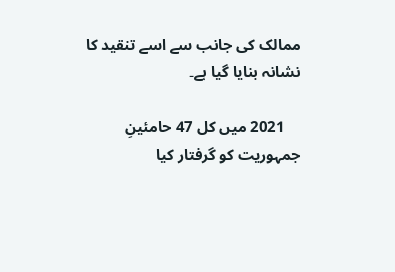ممالک کی جانب سے اسے تنقید کا نشانہ بنایا گیا ہے۔

    2021 میں کل 47 حامئینِ جمہوریت کو گرفتار کیا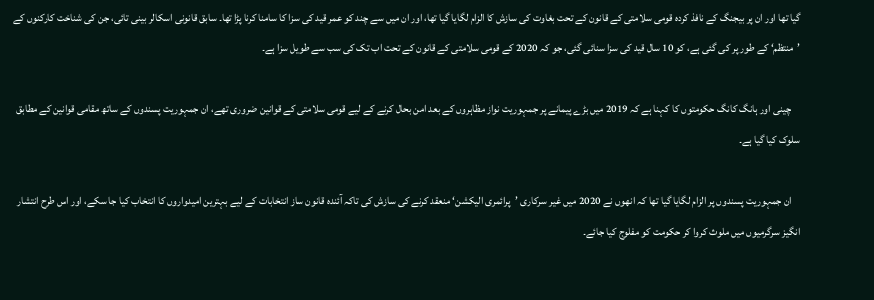گیا تھا اور ان پر بیجنگ کے نافذ کردہ قومی سلامتی کے قانون کے تحت بغاوت کی سازش کا الزام لگایا گیا تھا، اور ان میں سے چند کو عمر قید کی سزا کا سامنا کرنا پڑا تھا۔ سابق قانونی اسکالر بینی تائی، جن کی شناخت کارکنوں کے ’منتظم‘ کے طور پر کی گئی ہے، کو 10 سال قید کی سزا سنائی گئی، جو کہ 2020 کے قومی سلامتی کے قانون کے تحت اب تک کی سب سے طویل سزا ہے۔

    چینی اور ہانگ کانگ حکومتوں کا کہنا ہے کہ 2019 میں بڑے پیمانے پر جمہوریت نواز مظاہروں کے بعد امن بحال کرنے کے لیے قومی سلامتی کے قوانین ضروری تھے، ان جمہوریت پسندوں کے ساتھ مقامی قوانین کے مطابق سلوک کیا گیا ہے۔

    ان جمہوریت پسندوں پر الزام لگایا گیا تھا کہ انھوں نے 2020 میں غیر سرکاری ’پرائمری الیکشن‘ منعقد کرنے کی سازش کی تاکہ آئندہ قانون ساز انتخابات کے لیے بہترین امیدواروں کا انتخاب کیا جا سکے، اور اس طرح انتشار انگیز سرگرمیوں میں ملوث کروا کر حکومت کو مفلوج کیا جائے۔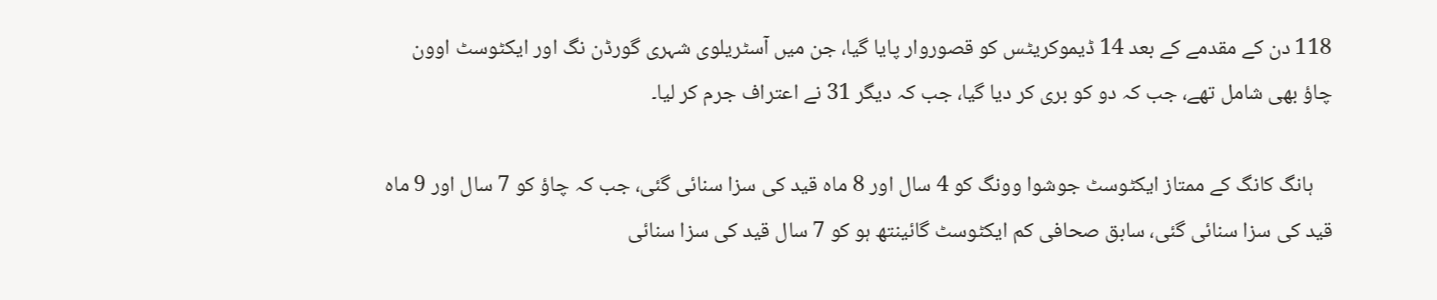118 دن کے مقدمے کے بعد 14 ڈیموکریٹس کو قصوروار پایا گیا، جن میں آسٹریلوی شہری گورڈن نگ اور ایکٹوسٹ اوون چاؤ بھی شامل تھے، جب کہ دو کو بری کر دیا گیا، جب کہ دیگر 31 نے اعتراف جرم کر لیا۔

    ہانگ کانگ کے ممتاز ایکٹوسٹ جوشوا وونگ کو 4 سال اور 8 ماہ قید کی سزا سنائی گئی، جب کہ چاؤ کو 7 سال اور 9 ماہ قید کی سزا سنائی گئی، سابق صحافی کم ایکٹوسٹ گائینتھ ہو کو 7 سال قید کی سزا سنائی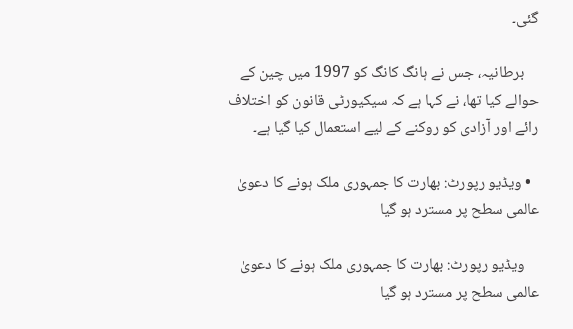گئی۔

    برطانیہ، جس نے ہانگ کانگ کو 1997 میں چین کے حوالے کیا تھا، نے کہا ہے کہ سیکیورٹی قانون کو اختلاف رائے اور آزادی کو روکنے کے لیے استعمال کیا گیا ہے۔

  • ویڈیو رپورٹ: بھارت کا جمہوری ملک ہونے کا دعویٰ عالمی سطح پر مسترد ہو گیا

    ویڈیو رپورٹ: بھارت کا جمہوری ملک ہونے کا دعویٰ عالمی سطح پر مسترد ہو گیا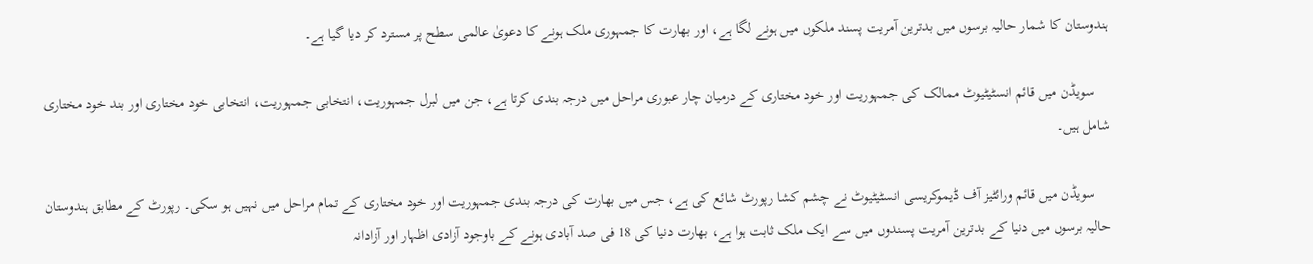ہندوستان کا شمار حالیہ برسوں میں بدترین آمریت پسند ملکوں میں ہونے لگا ہے، اور بھارت کا جمہوری ملک ہونے کا دعویٰ عالمی سطح پر مسترد کر دیا گیا ہے۔

    سویڈن میں قائم انسٹیٹیوٹ ممالک کی جمہوریت اور خود مختاری کے درمیان چار عبوری مراحل میں درجہ بندی کرتا ہے، جن میں لبرل جمہوریت، انتخابی جمہوریت، انتخابی خود مختاری اور بند خود مختاری شامل ہیں۔

    سویڈن میں قائم ورائٹیز آف ڈیموکریسی انسٹیٹیوٹ نے چشم کشا رپورٹ شائع کی ہے، جس میں بھارت کی درجہ بندی جمہوریت اور خود مختاری کے تمام مراحل میں نہیں ہو سکی۔ رپورٹ کے مطابق ہندوستان حالیہ برسوں میں دنیا کے بدترین آمریت پسندوں میں سے ایک ملک ثابت ہوا ہے، بھارت دنیا کی 18 فی صد آبادی ہونے کے باوجود آزادی اظہار اور آزادانہ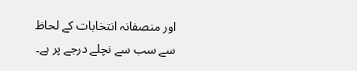اور منصفانہ انتخابات کے لحاظ سے سب سے نچلے درجے پر ہے۔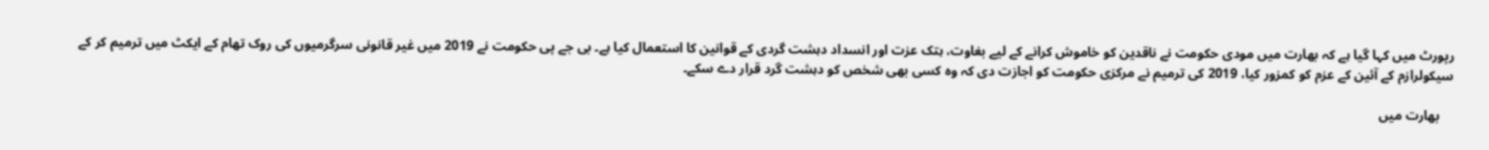رپورٹ میں کہا گیا ہے کہ بھارت میں مودی حکومت نے ناقدین کو خاموش کرانے کے لیے بغاوت، ہتک عزت اور انسداد دہشت گردی کے قوانین کا استعمال کیا ہے۔ بی جے پی حکومت نے 2019 میں غیر قانونی سرگرمیوں کی روک تھام کے ایکٹ میں ترمیم کر کے سیکولرازم کے آئین کے عزم کو کمزور کیا، 2019 کی ترمیم نے مرکزی حکومت کو اجازت دی کہ وہ کسی بھی شخص کو دہشت گرد قرار دے سکے۔

    بھارت میں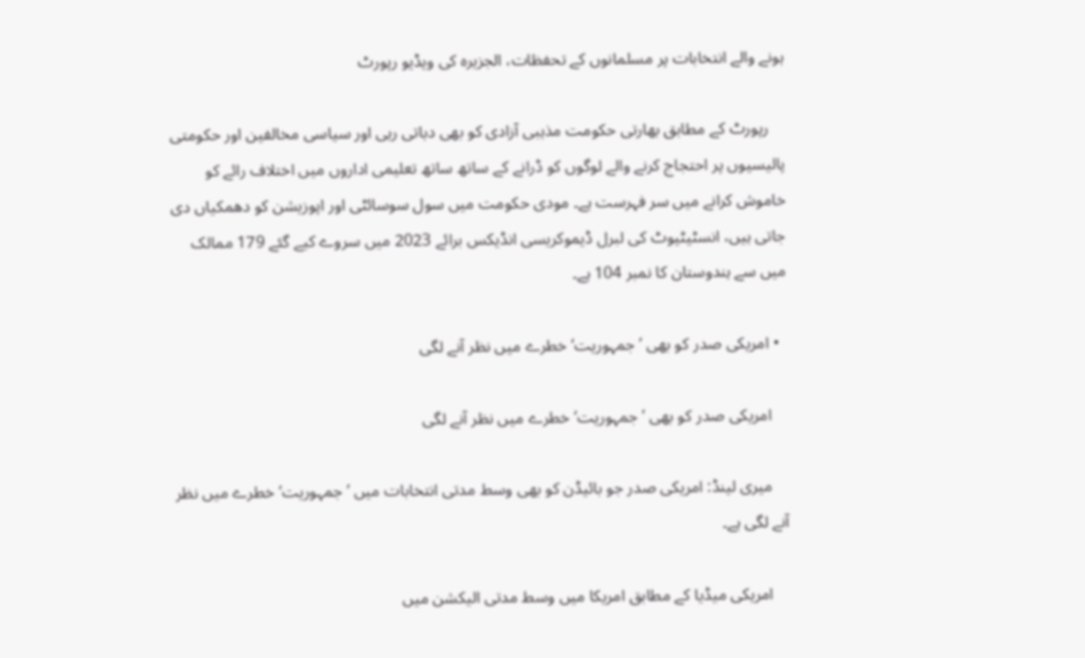ہونے والے انتخابات پر مسلمانوں کے تحفظات، الجزیرہ کی ویڈیو رپورٹ

    رپورٹ کے مطابق بھارتی حکومت مذہبی آزادی کو بھی دباتی رہی اور سیاسی مخالفین اور حکومتی پالیسیوں پر احتجاج کرنے والے لوگوں کو ڈرانے کے ساتھ ساتھ تعلیمی اداروں میں اختلاف رائے کو خاموش کرانے میں سر فہرست ہے۔ مودی حکومت میں سول سوسائٹی اور اپوزیشن کو دھمکیاں دی جاتی ہیں، انسٹیٹیوٹ کی لبرل ڈیموکریسی انڈیکس برائے 2023 میں سروے کیے گئے 179 ممالک میں سے ہندوستان کا نمبر 104 ہے۔

  • امریکی صدر کو بھی ’جمہوریت‘ خطرے میں نظر آنے لگی

    امریکی صدر کو بھی ’جمہوریت‘ خطرے میں نظر آنے لگی

    میری لینڈ: امریکی صدر جو بائیڈن کو بھی وسط مدتی انتخابات میں ’جمہوریت‘ خطرے میں نظر آنے لگی ہے۔

    امریکی میڈیا کے مطابق امریکا میں وسط مدتی الیکشن میں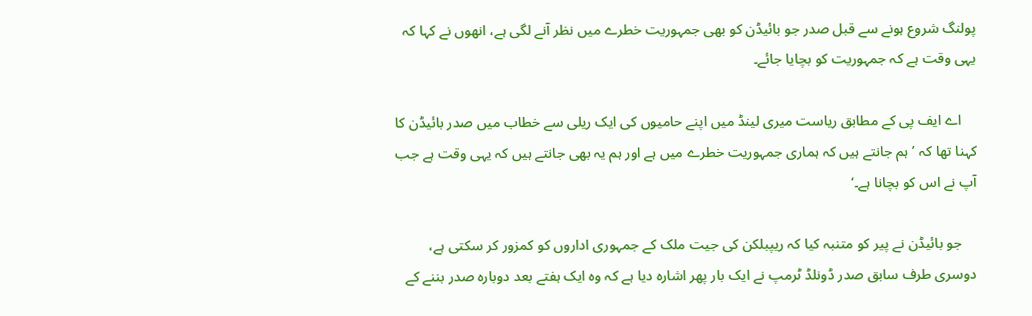پولنگ شروع ہونے سے قبل صدر جو بائیڈن کو بھی جمہوریت خطرے میں نظر آنے لگی ہے، انھوں نے کہا کہ یہی وقت ہے کہ جمہوریت کو بچایا جائے۔

    اے ایف پی کے مطابق ریاست میری لینڈ میں اپنے حامیوں کی ایک ریلی سے خطاب میں صدر بائیڈن کا کہنا تھا کہ ’ہم جانتے ہیں کہ ہماری جمہوریت خطرے میں ہے اور ہم یہ بھی جانتے ہیں کہ یہی وقت ہے جب آپ نے اس کو بچانا ہے۔‘

    جو بائیڈن نے پیر کو متنبہ کیا کہ ریپبلکن کی جیت ملک کے جمہوری اداروں کو کمزور کر سکتی ہے، دوسری طرف سابق صدر ڈونلڈ ٹرمپ نے ایک بار پھر اشارہ دیا ہے کہ وہ ایک ہفتے بعد دوبارہ صدر بننے کے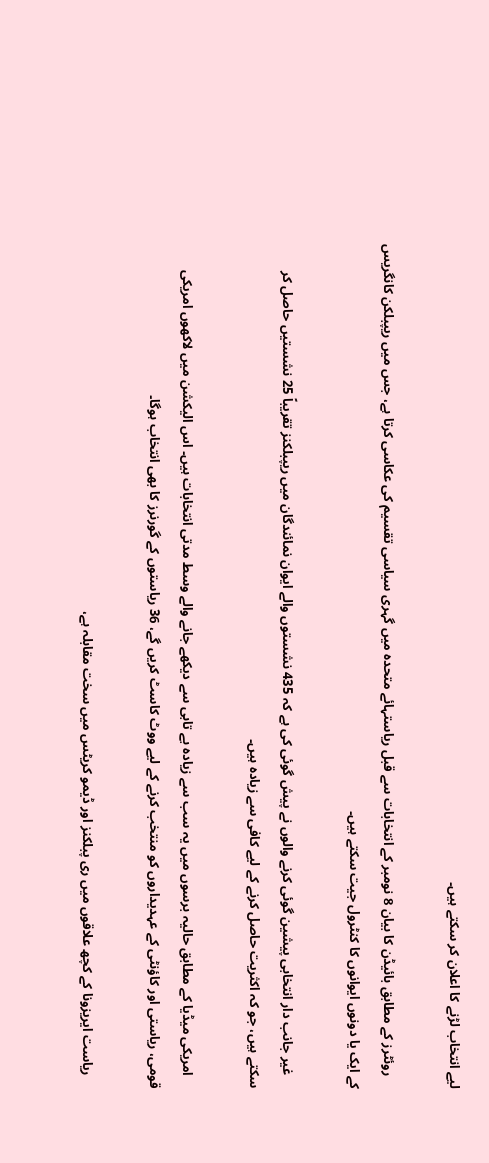لیے انتخاب لڑنے کا اعلان کر سکتے ہیں۔

    روئٹرز کے مطابق بائیڈن کا بیان 8 نومبر کے انتخابات سے قبل ریاستہائے متحدہ میں گہری سیاسی تقسیم کی عکاسی کرتا ہے، جس میں ریپبلکن کانگریس کے ایک یا دونوں ایوانوں کا کنٹرول جیت سکتے ہیں۔

    غیر جانب دار انتخابی پیشین گوئی کرنے والوں نے پیش گوئی کی ہے کہ 435 نشستوں والے ایوان نمائندگان میں ریپبلکنز تقریباً 25 نشستیں حاصل کر سکتے ہیں، جو کہ اکثریت حاصل کرنے کے لیے کافی سے زیادہ ہیں۔

    امریکی میڈیا کے مطابق حالیہ برسوں میں یہ سب سے زیادہ بے تابی سے دیکھے جانے والے وسط مدتی انتخابات ہیں۔ اس الیکشن میں لاکھوں امریکی قومی، ریاستی اور کاؤنٹی کے عہدیداروں کو منتخب کرنے کے لیے ووٹ کاسٹ کریں گے، 36 ریاستوں کے گورنرز کا بھی انتخاب ہوگا۔

    ریاست ایریزونا کے کچھ علاقوں میں ری پبلکنز اور ڈیمو کریٹس میں سخت مقابلہ ہے،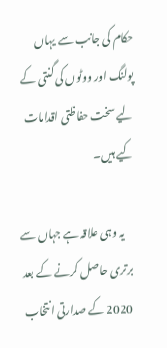حکام کی جانب سے یہاں پولنگ اور ووٹوں کی گنتی کے لیے سخت حفاظتی اقدامات کیے ہیں۔

    یہ وہی علاقہ ہے جہاں سے برتری حاصل کرنے کے بعد 2020 کے صدارتی انتخاب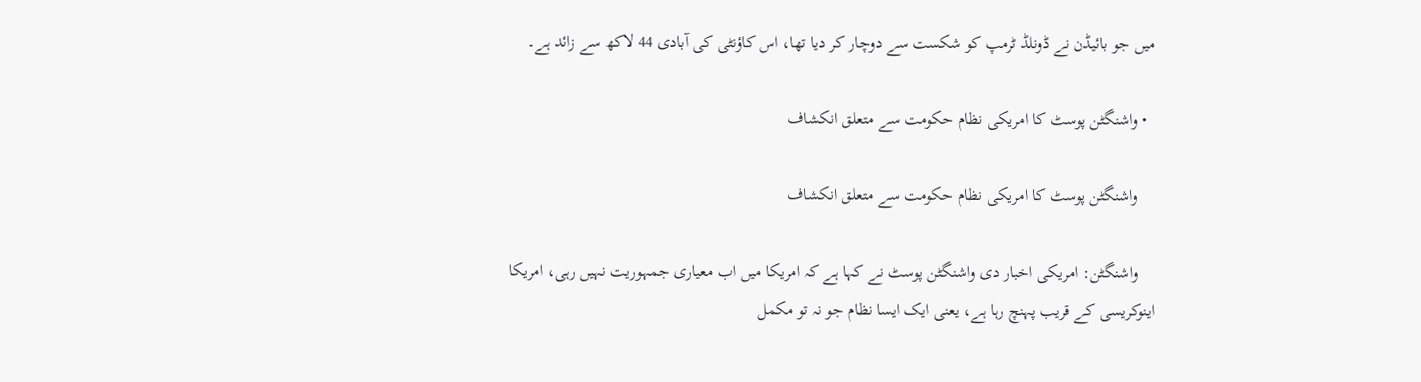میں جو بائیڈن نے ڈونلڈ ٹرمپ کو شکست سے دوچار کر دیا تھا، اس کاؤنٹی کی آبادی 44 لاکھ سے زائد ہے۔

  • واشنگٹن پوسٹ کا امریکی نظام حکومت سے متعلق انکشاف

    واشنگٹن پوسٹ کا امریکی نظام حکومت سے متعلق انکشاف

    واشنگٹن: امریکی اخبار دی واشنگٹن پوسٹ نے کہا ہے کہ امریکا میں اب معیاری جمہوریت نہیں رہی، امریکا اینوکریسی کے قریب پہنچ رہا ہے، یعنی ایک ایسا نظام جو نہ تو مکمل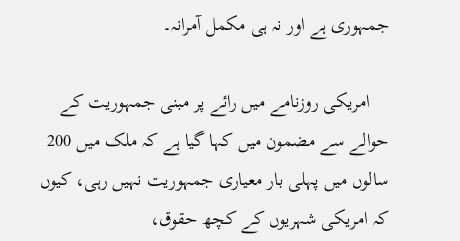جمہوری ہے اور نہ ہی مکمل آمرانہ۔

    امریکی روزنامے میں رائے پر مبنی جمہوریت کے حوالے سے مضمون میں کہا گیا ہے کہ ملک میں 200 سالوں میں پہلی بار معیاری جمہوریت نہیں رہی، کیوں کہ امریکی شہریوں کے کچھ حقوق،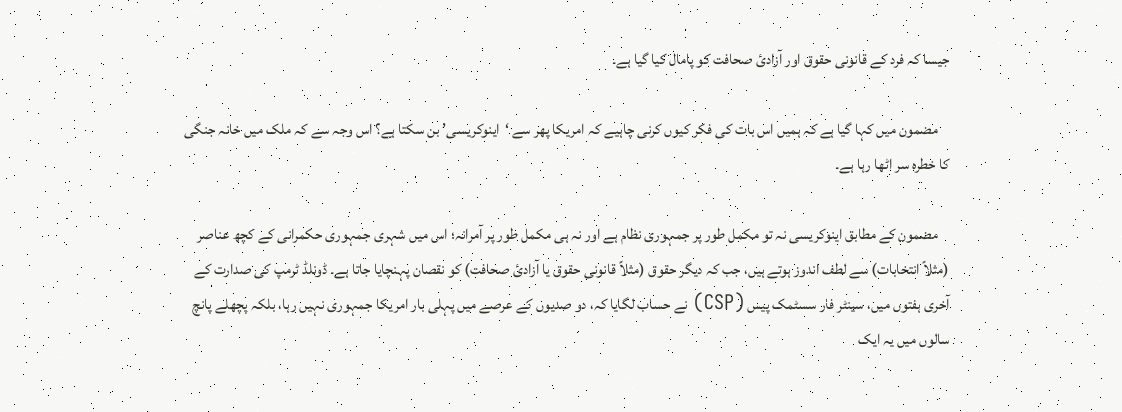جیسا کہ فرد کے قانونی حقوق اور آزادئ صحافت کو پامال کیا گیا ہے۔

    مضمون میں کہا گیا ہے کہ ہمیں اس بات کی فکر کیوں کرنی چاہیے کہ امریکا پھر سے ‘اینوکریسی’ بن سکتا ہے؟ اس وجہ سے کہ ملک میں خانہ جنگی کا خطرہ سر اٹھا رہا ہے۔

    مضمون کے مطابق اینوکریسی نہ تو مکمل طور پر جمہوری نظام ہے اور نہ ہی مکمل طور پر آمرانہ؛ اس میں شہری جمہوری حکمرانی کے کچھ عناصر (مثلاً انتخابات) سے لطف اندوز ہوتے ہیں، جب کہ دیگر حقوق (مثلاً قانونی حقوق یا آزادئ صحافت) کو نقصان پہنچایا جاتا ہے۔ ڈونلڈ ٹرمپ کی صدارت کے آخری ہفتوں میں، سینٹر فار سسٹمک پیس (CSP) نے حساب لگایا کہ، دو صدیوں کے عرصے میں پہلی بار امریکا جمہوری نہیں رہا، بلکہ پچھلے پانچ سالوں میں یہ ایک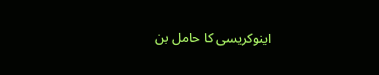اینوکریسی کا حامل بن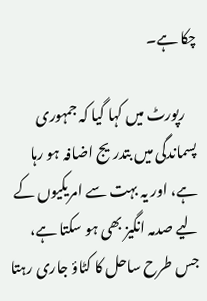چکا ہے۔

    رپورٹ میں کہا گیا کہ جمہوری پسماندگی میں بتدریج اضافہ ہو رہا ہے، اور یہ بہت سے امریکیوں کے لیے صدمہ انگیز بھی ہو سکتا ہے، جس طرح ساحل کا کٹاؤ جاری رہتا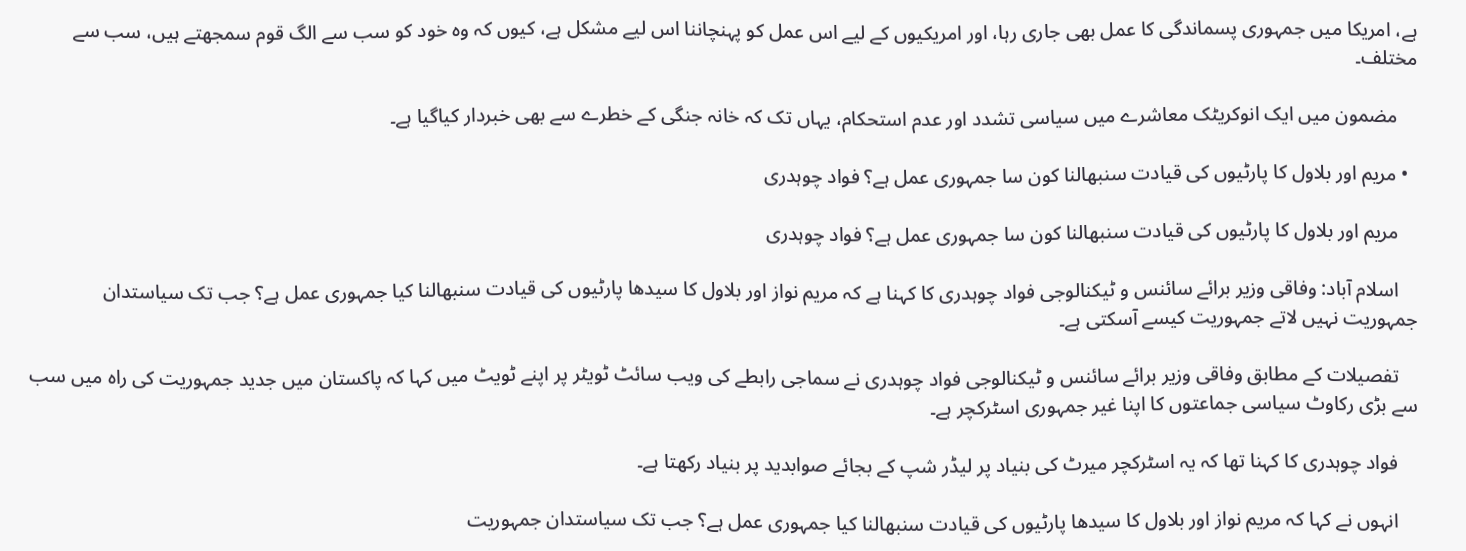ہے، امریکا میں جمہوری پسماندگی کا عمل بھی جاری رہا، اور امریکیوں کے لیے اس عمل کو پہنچاننا اس لیے مشکل ہے، کیوں کہ وہ خود کو سب سے الگ قوم سمجھتے ہیں، سب سے مختلف۔

    مضمون میں ایک انوکریٹک معاشرے میں سیاسی تشدد اور عدم استحکام، یہاں تک کہ خانہ جنگی کے خطرے سے بھی خبردار کیاگیا ہے۔

  • مریم اور بلاول کا پارٹیوں کی قیادت سنبھالنا کون سا جمہوری عمل ہے؟ فواد چوہدری

    مریم اور بلاول کا پارٹیوں کی قیادت سنبھالنا کون سا جمہوری عمل ہے؟ فواد چوہدری

    اسلام آباد: وفاقی وزیر برائے سائنس و ٹیکنالوجی فواد چوہدری کا کہنا ہے کہ مریم نواز اور بلاول کا سیدھا پارٹیوں کی قیادت سنبھالنا کیا جمہوری عمل ہے؟ جب تک سیاستدان جمہوریت نہیں لاتے جمہوریت کیسے آسکتی ہے۔

    تفصیلات کے مطابق وفاقی وزیر برائے سائنس و ٹیکنالوجی فواد چوہدری نے سماجی رابطے کی ویب سائٹ ٹویٹر پر اپنے ٹویٹ میں کہا کہ پاکستان میں جدید جمہوریت کی راہ میں سب سے بڑی رکاوٹ سیاسی جماعتوں کا اپنا غیر جمہوری اسٹرکچر ہے۔

    فواد چوہدری کا کہنا تھا کہ یہ اسٹرکچر میرٹ کی بنیاد پر لیڈر شپ کے بجائے صوابدید پر بنیاد رکھتا ہے۔

    انہوں نے کہا کہ مریم نواز اور بلاول کا سیدھا پارٹیوں کی قیادت سنبھالنا کیا جمہوری عمل ہے؟ جب تک سیاستدان جمہوریت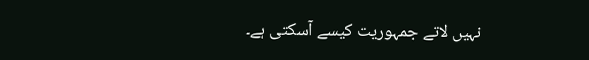نہیں لاتے جمہوریت کیسے آسکتی ہے۔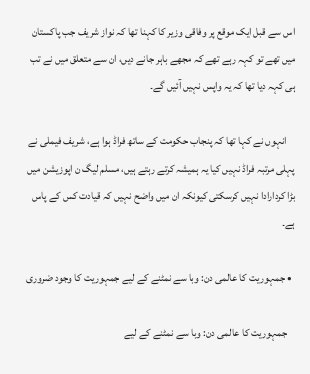اس سے قبل ایک موقع پر وفاقی وزیر کا کہنا تھا کہ نواز شریف جب پاکستان میں تھے تو کہہ رہے تھے کہ مجھے باہر جانے دیں، ان سے متعلق میں نے تب ہی کہہ دیا تھا کہ یہ واپس نہیں آئیں گے۔

    انہوں نے کہا تھا کہ پنجاب حکومت کے ساتھ فراڈ ہوا ہے، شریف فیملی نے پہلی مرتبہ فراڈ نہیں کیا یہ ہمیشہ کرتے رہتے ہیں، مسلم لیگ ن اپوزیشن میں بڑا کردارادا نہیں کرسکتی کیونکہ ان میں واضح نہیں کہ قیادت کس کے پاس ہے۔

  • جمہوریت کا عالمی دن: وبا سے نمٹنے کے لیے جمہوریت کا وجود ضروری

    جمہوریت کا عالمی دن: وبا سے نمٹنے کے لیے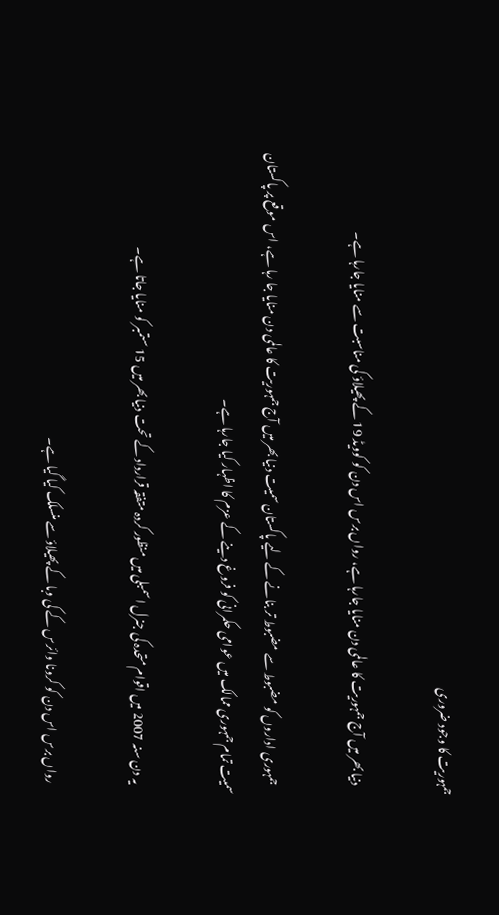جمہوریت کا وجود ضروری

    دنیا بھر میں آج جمہوریت کا عالمی دن منایا جارہا ہے، رواں برس اس دن کو کوویڈ 19 کے پھیلاؤ کی مناسبت سے منایا جارہا ہے۔

    جمہوری اداروں کو مضبوط سے مضبوط تر بنانے کے لیے پاکستان سمیت دنیا بھر میں آج جمہوریت کا عالمی دن منایا جا رہا ہے، اس موقع پر پاکستان سمیت تمام جمہوری ممالک میں عوامی حکمرانی کو فروغ دینے کے عزم کا اظہار کیا جارہا ہے۔

    یہ دن سنہ 2007 میں اقوام متحدہ کی جنرل اسمبلی میں منظور کردہ متفقہ قرارداد کے تحت دنیا بھر میں 15 ستمبر کو منایا جاتا ہے۔

    رواں برس اس دن کو کرونا وائرس کے کی وبا کے پھیلاؤ سے منسلک کیا گیا ہے۔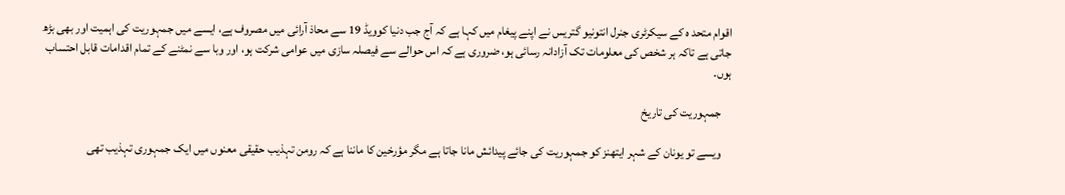اقوام متحد ہ کے سیکرٹری جنرل انتونیو گتریس نے اپنے پیغام میں کہا ہے کہ آج جب دنیا کوویڈ 19 سے محاذ آرائی میں مصروف ہے، ایسے میں جمہوریت کی اہمیت اور بھی بڑھ جاتی ہے تاکہ ہر شخص کی معلومات تک آزادانہ رسائی ہو، ضروری ہے کہ اس حوالے سے فیصلہ سازی میں عوامی شرکت ہو، اور وبا سے نمٹنے کے تمام اقدامات قابل احتساب ہوں۔

    جمہوریت کی تاریخ

    ویسے تو یونان کے شہر ایتھنز کو جمہوریت کی جائے پیدائش مانا جاتا ہے مگر مؤرخین کا ماننا ہے کہ رومن تہذیب حقیقی معنوں میں ایک جمہوری تہذیب تھی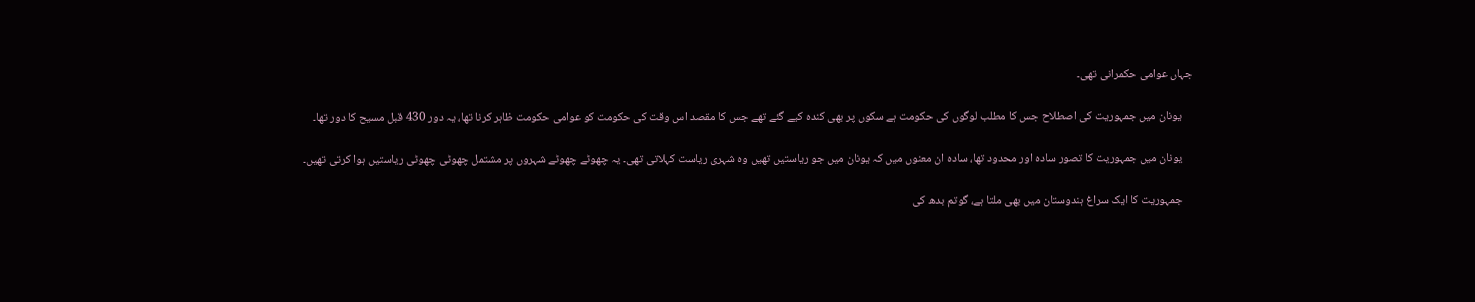جہاں عوامی حکمرانی تھی۔

    یونان میں جمہوریت کی اصطلاح جس کا مطلب لوگوں کی حکومت ہے سکوں پر بھی کندہ کیے گئے تھے جس کا مقصد اس وقت کی حکومت کو عوامی حکومت ظاہر کرنا تھا، یہ دور 430 قبل مسیح کا دور تھا۔

    یونان میں جمہوریت کا تصور سادہ اور محدود تھا، سادہ ان معنوں میں کہ یونان میں جو ریاستیں تھیں وہ شہری ریاست کہلاتی تھی۔ یہ چھوٹے چھوٹے شہروں پر مشتمل چھوٹی چھوٹی ریاستیں ہوا کرتی تھیں۔

    جمہوریت کا ایک سراغ ہندوستان میں بھی ملتا ہے، گوتم بدھ کی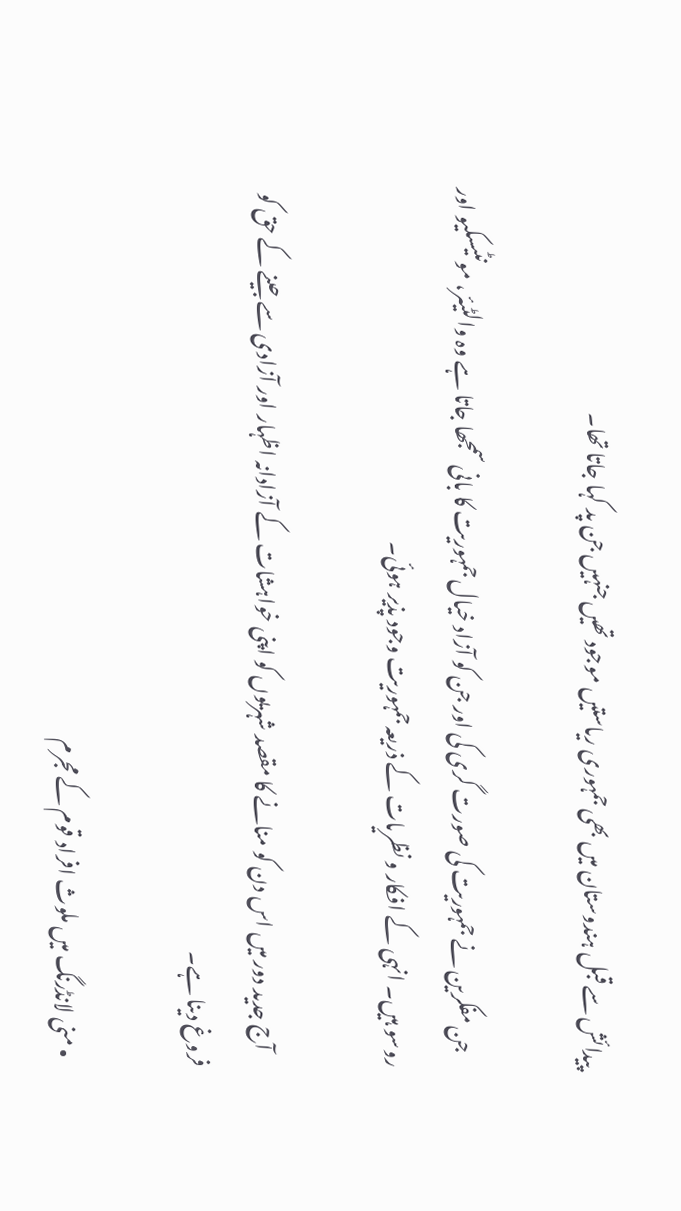پیدائش سے قبل ہندوستان میں بھی جمہوری ریاستیں موجود تھیں جنہیں جن پد کہا جاتا تھا۔

    جن مفکرین نے جمہوریت کی صورت گری کی اور جن کو آزاد خیال جمہوریت کا بانی سمجھا جاتا ہے وہ والٹیئر، مونٹیسکیو اور روسو ہیں۔ انہی کے افکار و نظریات کے ذریعہ جمہوریت وجود پذیر ہوئی۔

    آج جدید دور میں اس دن کو منانے کا مقصد شہریوں کو اپنی خواہشات کے آزادانہ اظہار اور آزادی سے جینے کے حق کو فروغ دینا ہے۔

  • منی لانڈرنگ میں ملوث افراد قوم کے مجرم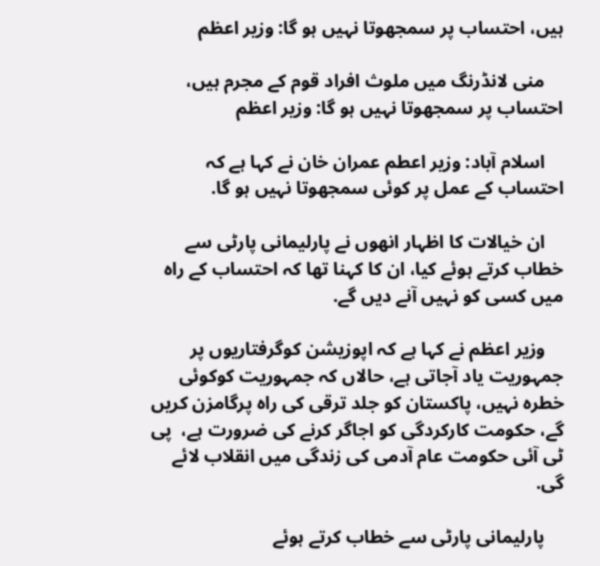ہیں، احتساب پر سمجھوتا نہیں ہو گا: وزیر اعظم

    منی لانڈرنگ میں ملوث افراد قوم کے مجرم ہیں، احتساب پر سمجھوتا نہیں ہو گا: وزیر اعظم

    اسلام آباد: وزیر اعطم عمران خان نے کہا ہے کہ احتساب کے عمل پر کوئی سمجھوتا نہیں ہو گا.

    ان خیالات کا اظہار انھوں نے پارلیمانی پارٹی سے خطاب کرتے ہوئے کیا، ان کا کہنا تھا کہ احتساب کے راہ میں کسی کو نہیں آنے دیں گے.

    وزیر اعظم نے کہا ہے کہ اپوزیشن کوگرفتاریوں پر جمہوریت یاد آجاتی ہے، حالاں کہ جمہوریت کوکوئی خطرہ نہیں، پاکستان کو جلد ترقی کی راہ پرگامزن کریں گے، حکومت کارکردگی کو اجاگر کرنے کی ضرورت ہے،  پی ٹی آئی حکومت عام آدمی کی زندگی میں انقلاب لائے گی.

    پارلیمانی پارٹی سے خطاب کرتے ہوئے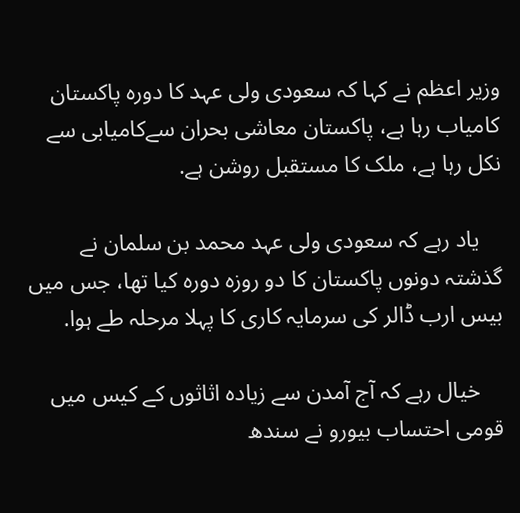وزیر اعظم نے کہا کہ سعودی ولی عہد کا دورہ پاکستان کامیاب رہا ہے، پاکستان معاشی بحران سےکامیابی سے نکل رہا ہے، ملک کا مستقبل روشن ہے.

    یاد رہے کہ سعودی ولی عہد محمد بن سلمان نے گذشتہ دونوں پاکستان کا دو روزہ دورہ کیا تھا، جس میں بیس ارب ڈالر کی سرمایہ کاری کا پہلا مرحلہ طے ہوا.

    خیال رہے کہ آج آمدن سے زیادہ اثاثوں کے کیس میں قومی احتساب بیورو نے سندھ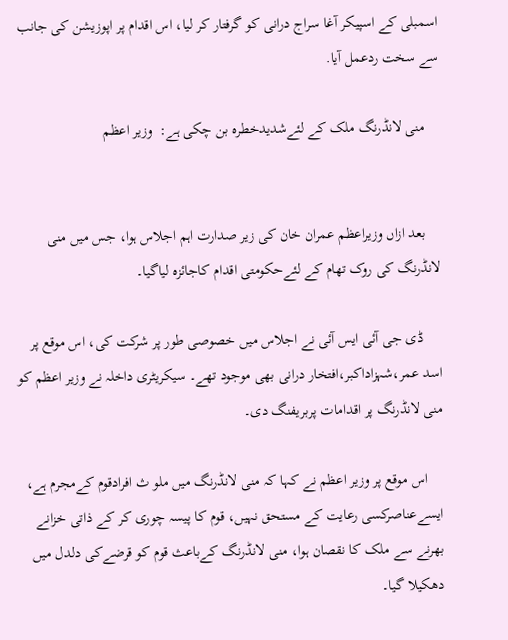اسمبلی کے اسپیکر آغا سراج درانی کو گرفتار کر لیا، اس اقدام پر اپوزیشن کی جانب سے سخت ردعمل آیا.

    منی لانڈرنگ ملک کے لئےشدیدخطرہ بن چکی ہے:  وزیر اعظم


    بعد ازاں وزیراعظم عمران خان کی زیر صدارت اہم اجلاس ہوا، جس میں منی لانڈرنگ کی روک تھام کے لئےحکومتی اقدام کاجائزہ لیاگیا۔

     ڈی جی آئی ایس آئی نے اجلاس میں خصوصی طور پر شرکت کی، اس موقع پر اسد عمر،شہزاداکبر،افتخار درانی بھی موجود تھے۔ سیکریٹری داخلہ نے وزیر اعظم کو منی لانڈرنگ پر اقدامات پربریفنگ دی۔

    اس موقع پر وزیر اعظم نے کہا کہ منی لانڈرنگ میں ملو ث افرادقوم کےمجرم ہے، ایسےعناصرکسی رعایت کے مستحق نہیں، قوم کا پیسہ چوری کر کے ذاتی خزانے بھرنے سے ملک کا نقصان ہوا، منی لانڈرنگ کےباعث قوم کو قرضےکی دلدل میں دھکیلا گیا۔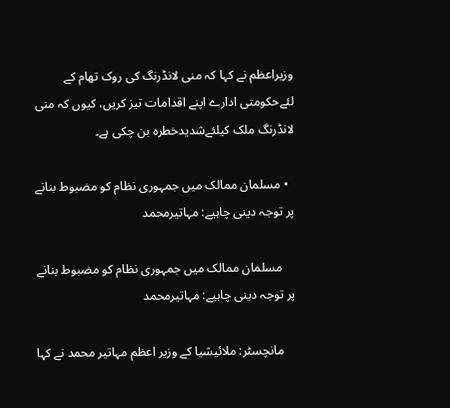وزیراعظم نے کہا کہ منی لانڈرنگ کی روک تھام کے لئےحکومتی ادارے اپنے اقدامات تیز کریں، کیوں کہ منی لانڈرنگ ملک کیلئےشدیدخطرہ بن چکی ہے۔

  • مسلمان ممالک میں جمہوری نظام کو مضبوط بنانے پر توجہ دینی چاہیے: مہاتیرمحمد

    مسلمان ممالک میں جمہوری نظام کو مضبوط بنانے پر توجہ دینی چاہیے: مہاتیرمحمد

    مانچسٹر: ملائیشیا کے وزیر اعظم مہاتیر محمد نے کہا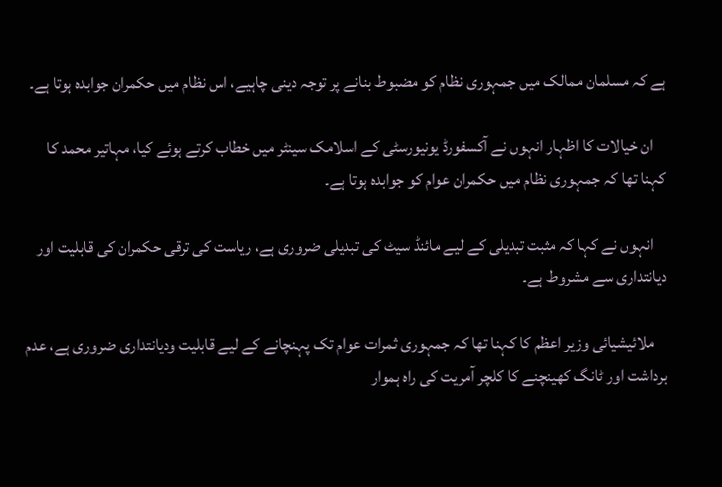ہے کہ مسلمان ممالک میں جمہوری نظام کو مضبوط بنانے پر توجہ دینی چاہیے، اس نظام میں حکمران جوابدہ ہوتا ہے۔

    ان خیالات کا اظہار انہوں نے آکسفورڈ یونیورسٹی کے اسلامک سینٹر میں خطاب کرتے ہوئے کیا، مہاتیر محمد کا کہنا تھا کہ جمہوری نظام میں حکمران عوام کو جوابدہ ہوتا ہے۔

    انہوں نے کہا کہ مثبت تبدیلی کے لیے مائنڈ سیٹ کی تبدیلی ضروری ہے، ریاست کی ترقی حکمران کی قابلیت اور دیانتداری سے مشروط ہے۔

    ملائیشیائی وزیر اعظم کا کہنا تھا کہ جمہوری ثمرات عوام تک پہنچانے کے لیے قابلیت ودیانتداری ضروری ہے، عدم برداشت اور ٹانگ کھینچنے کا کلچر آمریت کی راہ ہموار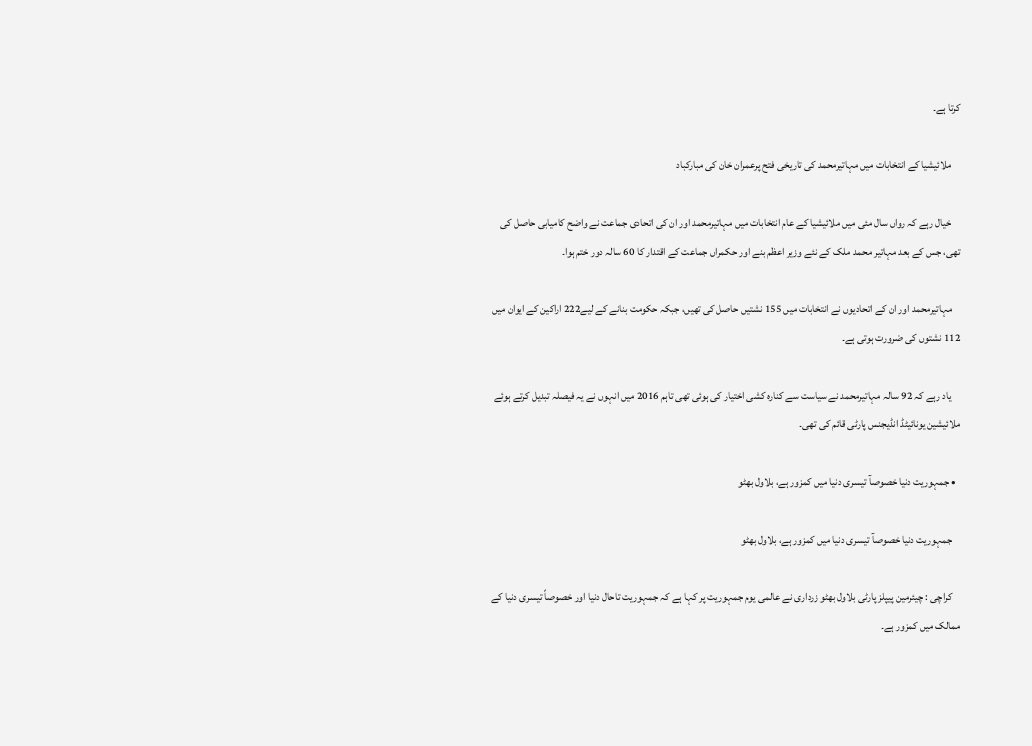کرتا ہے۔

    ملائیشیا کے انتخابات میں مہاتیرمحمد کی تاریخی فتح پرعمران خان کی مبارکباد

    خیال رہے کہ رواں سال مئی میں ملائیشیا کے عام انتخابات میں مہاتیرمحمد اور ان کی اتحادی جماعت نے واضح کامیابی حاصل کی تھی، جس کے بعد مہاتیر محمد ملک کے نئے وزیر اعظم بنے اور حکمراں جماعت کے اقتدار کا 60 سالہ دور ختم ہوا۔

    مہاتیرمحمد اور ان کے اتحادیوں نے انتخابات میں 155 نشتیں حاصل کی تھیں، جبکہ حکومت بنانے کے لیے222 اراکین کے ایوان میں 112 نشتوں کی ضرورت ہوتی ہے۔

    یاد رہے کہ 92 سالہ مہاتیرمحمد نے سیاست سے کنارہ کشی اختیار کی ہوئی تھی تاہم 2016 میں انہوں نے یہ فیصلہ تبدیل کرتے ہوئے ملائیشین یونائیٹڈ انڈیجنس پارٹی قائم کی تھی۔

  • جمہوریت دنیا خصوصآ تیسری دنیا میں کمزور ہے، بلاول بھٹو

    جمہوریت دنیا خصوصآ تیسری دنیا میں کمزور ہے، بلاول بھٹو

    کراچی : چیئرمین پیپلز پارٹی بلاول بھٹو زرداری نے عالمی یوم جمہوریت پر کہا ہے کہ جمہوریت تاحال دنیا اور خصوصاً تیسری دنیا کے ممالک میں کمزور ہے۔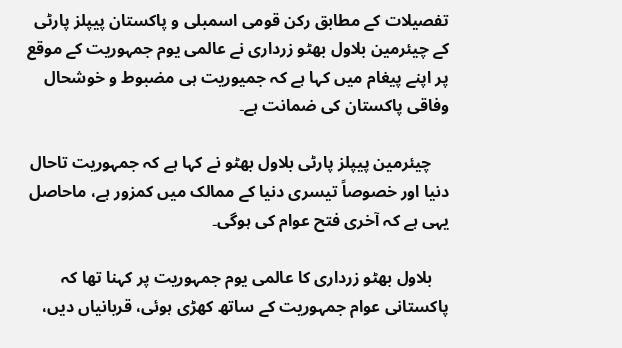تفصیلات کے مطابق رکن قومی اسمبلی و پاکستان پیپلز پارٹی کے چیئرمین بلاول بھٹو زرداری نے عالمی یوم جمہوریت کے موقع پر اپنے پیغام میں کہا ہے کہ جمیوریت ہی مضبوط و خوشحال وفاقی پاکستان کی ضمانت ہے۔

    چیئرمین پیپلز پارٹی بلاول بھٹو نے کہا ہے کہ جمہوریت تاحال دنیا اور خصوصاً تیسری دنیا کے ممالک میں کمزور ہے، ماحاصل یہی ہے کہ آخری فتح عوام کی ہوگی۔

    بلاول بھٹو زرداری کا عالمی یوم جمہوریت پر کہنا تھا کہ پاکستانی عوام جمہوریت کے ساتھ کھڑی ہوئی، قربانیاں دیں،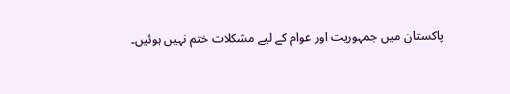پاکستان میں جمہوریت اور عوام کے لیے مشکلات ختم نہیں ہوئیں۔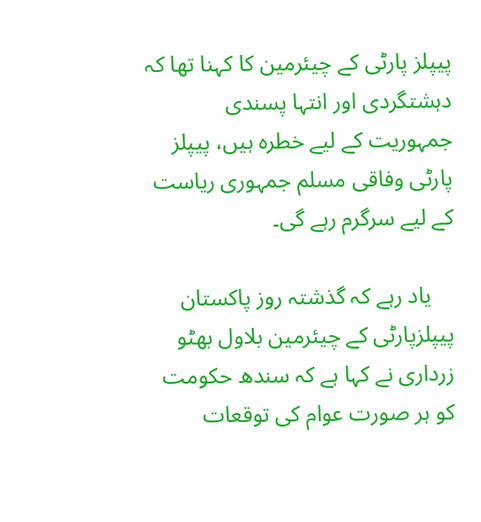پیپلز پارٹی کے چیئرمین کا کہنا تھا کہ دہشتگردی اور انتہا پسندی جمہوریت کے لیے خطرہ ہیں، پیپلز پارٹی وفاقی مسلم جمہوری ریاست کے لیے سرگرم رہے گی۔

    یاد رہے کہ گذشتہ روز پاکستان پیپلزپارٹی کے چیئرمین بلاول بھٹو زرداری نے کہا ہے کہ سندھ حکومت کو ہر صورت عوام کی توقعات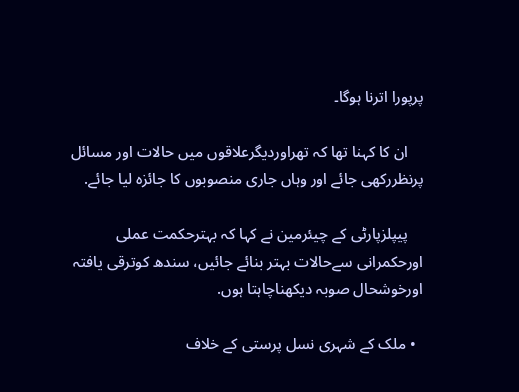پرپورا اترنا ہوگا۔

    ان کا کہنا تھا کہ تھراوردیگرعلاقوں میں حالات اور مسائل پرنظررکھی جائے اور وہاں‌ جاری منصوبوں‌ کا جائزہ لیا جائے.

    پیپلزپارٹی کے چیئرمین نے کہا کہ بہترحکمت عملی اورحکمرانی سےحالات بہتر بنائے جائیں، سندھ کوترقی یافتہ اورخوشحال صوبہ دیکھناچاہتا ہوں.

  • ملک کے شہری نسل پرستی کے خلاف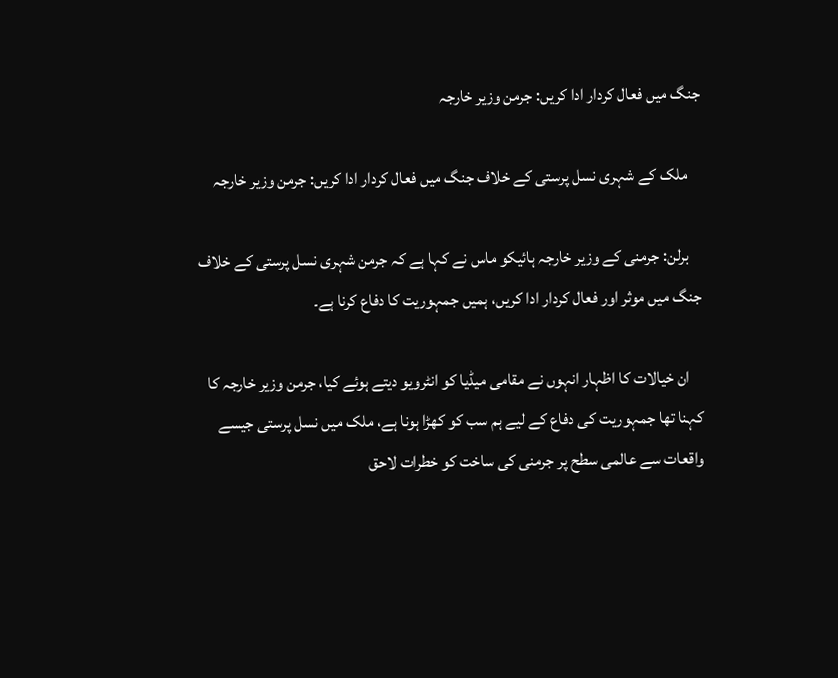جنگ میں فعال کردار ادا کریں: جرمن وزیر خارجہ

    ملک کے شہری نسل پرستی کے خلاف جنگ میں فعال کردار ادا کریں: جرمن وزیر خارجہ

    برلن: جرمنی کے وزیر خارجہ ہائیکو ماس نے کہا ہے کہ جرمن شہری نسل پرستی کے خلاف جنگ میں موثر اور فعال کردار ادا کریں، ہمیں جمہوریت کا دفاع کرنا ہے۔

    ان خیالات کا اظہار انہوں نے مقامی میڈیا کو انٹرویو دیتے ہوئے کیا، جرمن وزیر خارجہ کا کہنا تھا جمہوریت کی دفاع کے لیے ہم سب کو کھڑا ہونا ہے، ملک میں نسل پرستی جیسے واقعات سے عالمی سطح پر جرمنی کی ساخت کو خطرات لاحق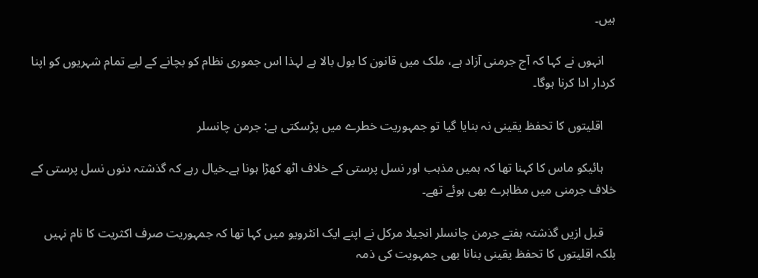ہیں۔

    انہوں نے کہا کہ آج جرمنی آزاد ہے، ملک میں قانون کا بول بالا ہے لہذا اس جموری نظام کو بچانے کے لیے تمام شہریوں کو اپنا کردار ادا کرنا ہوگا۔

    اقلیتوں کا تحفظ یقینی نہ بنایا گیا تو جمہوریت خطرے میں پڑسکتی ہے: جرمن چانسلر

    ہائیکو ماس کا کہنا تھا کہ ہمیں مذہب اور نسل پرستی کے خلاف اٹھ کھڑا ہونا ہے۔خیال رہے کہ گذشتہ دنوں نسل پرستی کے خلاف جرمنی میں مظاہرے بھی ہوئے تھے۔

    قبل ازیں گذشتہ ہفتے جرمن چانسلر انجیلا مرکل نے اپنے ایک انٹرویو میں کہا تھا کہ جمہوریت صرف اکثریت کا نام نہیں بلکہ اقلیتوں کا تحفظ یقینی بنانا بھی جمہویت کی ذمہ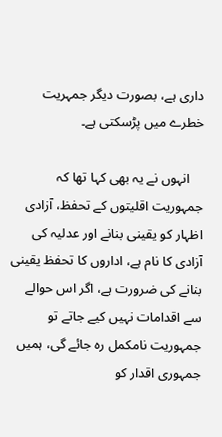داری ہے، بصورت دیگر جمہریت خطرے میں پڑسکتی ہے۔

    انہوں نے یہ بھی کہا تھا کہ جمہوریت اقلیتوں کے تحفظ، آزادی اظہار کو یقینی بنانے اور عدلیہ کی آزادی کا نام ہے، اداروں کا تحفظ یقینی بنانے کی ضرورت ہے، اگر اس حوالے سے اقدامات نہیں کیے جاتے تو جمہوریت نامکمل رہ جائے گی، ہمیں جمہوری اقدار کو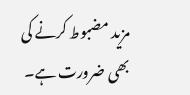مزید مضبوط کرنے کی بھی ضرورت ہے۔